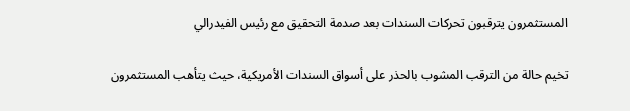المستثمرون يترقبون تحركات السندات بعد صدمة التحقيق مع رئيس الفيدرالي

تخيم حالة من الترقب المشوب بالحذر على أسواق السندات الأمريكية، حيث يتأهب المستثمرون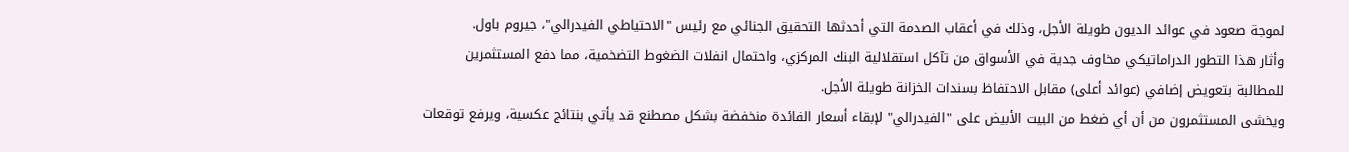لموجة صعود في عوائد الديون طويلة الأجل، وذلك في أعقاب الصدمة التي أحدثها التحقيق الجنائي مع رئيس "الاحتياطي الفيدرالي"، جيروم باول.
وأثار هذا التطور الدراماتيكي مخاوف جدية في الأسواق من تآكل استقلالية البنك المركزي، واحتمال انفلات الضغوط التضخمية، مما دفع المستثمرين للمطالبة بتعويض إضافي (عوائد أعلى) مقابل الاحتفاظ بسندات الخزانة طويلة الأجل.
ويخشى المستثمرون من أن أي ضغط من البيت الأبيض على "الفيدرالي" لإبقاء أسعار الفائدة منخفضة بشكل مصطنع قد يأتي بنتائج عكسية، ويرفع توقعات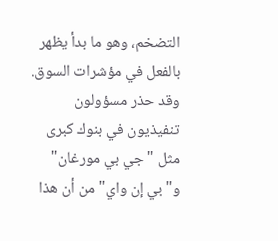التضخم، وهو ما بدأ يظهر بالفعل في مؤشرات السوق.
وقد حذر مسؤولون تنفيذيون في بنوك كبرى مثل "جي بي مورغان" و"بي إن واي" من أن هذا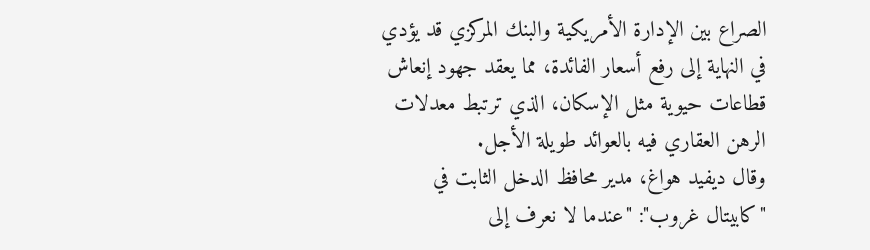الصراع بين الإدارة الأمريكية والبنك المركزي قد يؤدي في النهاية إلى رفع أسعار الفائدة، مما يعقد جهود إنعاش قطاعات حيوية مثل الإسكان، الذي ترتبط معدلات الرهن العقاري فيه بالعوائد طويلة الأجل.
وقال ديفيد هواغ، مدير محافظ الدخل الثابت في "كابيتال غروب": "عندما لا نعرف إلى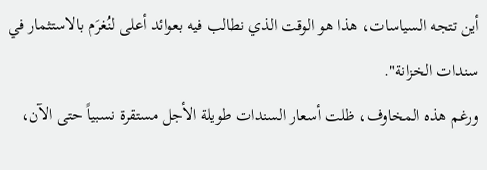أين تتجه السياسات، هذا هو الوقت الذي نطالب فيه بعوائد أعلى لنُغرَم بالاستثمار في سندات الخزانة".
ورغم هذه المخاوف، ظلت أسعار السندات طويلة الأجل مستقرة نسبياً حتى الآن،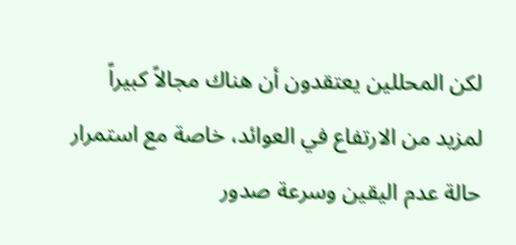لكن المحللين يعتقدون أن هناك مجالاً كبيراً لمزيد من الارتفاع في العوائد، خاصة مع استمرار حالة عدم اليقين وسرعة صدور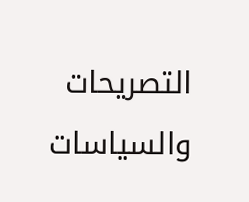التصريحات والسياسات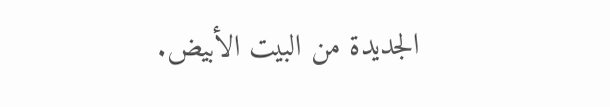الجديدة من البيت الأبيض.